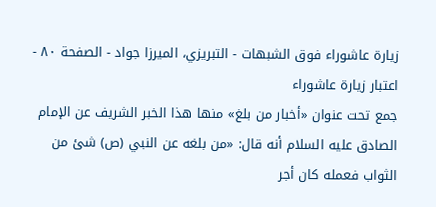زيارة عاشوراء فوق الشبهات - التبريزي، الميرزا جواد - الصفحة ٨٠ - اعتبار زيارة عاشوراء
جمع تحت عنوان «أخبار من بلغ» منها هذا الخبر الشريف عن الإمام الصادق عليه السلام أنه قال: «من بلغه عن النبي (ص) شئ من الثواب فعمله كان أجر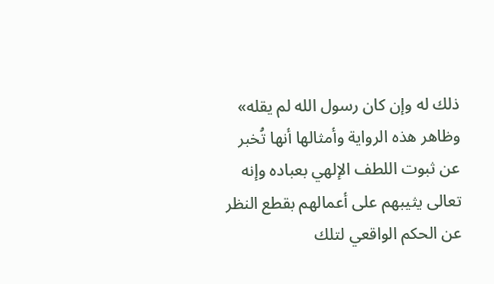ذلك له وإن كان رسول الله لم يقله»
وظاهر هذه الرواية وأمثالها أنها تُخبر عن ثبوت اللطف الإلهي بعباده وإنه تعالى يثيبهم على أعمالهم بقطع النظر عن الحكم الواقعي لتلك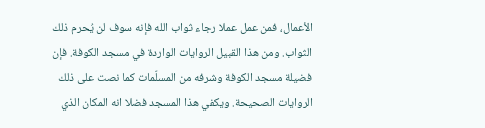الأعمال، فمن عمل عملا رجاء ثواب الله فإنه سوف لن يُحرم ذلك الثواب. ومن هذا القبيل الروايات الواردة في مسجد الكوفة. فإن فضيلة مسجد الكوفة وشرفه من المسلّمات كما نصت على ذلك الروايات الصحيحة. ويكفي هذا المسجد فضلا انه المكان الذي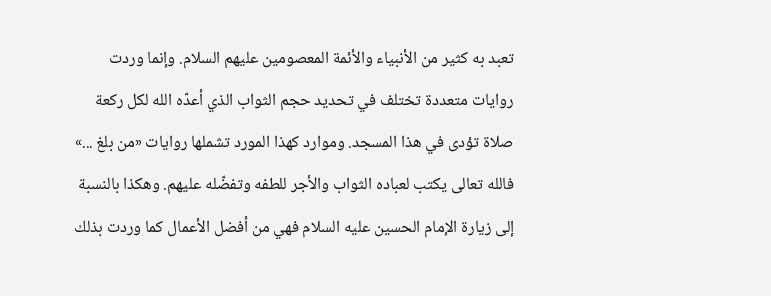تعبد به كثير من الأنبياء والأئمة المعصومين عليهم السلام. وإنما وردت روايات متعددة تختلف في تحديد حجم الثواب الذي أعدّه الله لكل ركعة صلاة تؤدى في هذا المسجد. وموارد كهذا المورد تشملها روايات «من بلغ ...» فالله تعالى يكتب لعباده الثواب والأجر للطفه وتفضّله عليهم. وهكذا بالنسبة إلى زيارة الإمام الحسين عليه السلام فهي من أفضل الأعمال كما وردت بذلك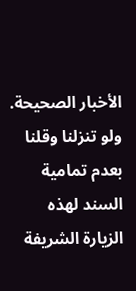الأخبار الصحيحة. ولو تنزلنا وقلنا بعدم تمامية السند لهذه الزيارة الشريفة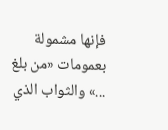فإنها مشمولة بعمومات «من بلغ ...» والثواب الذي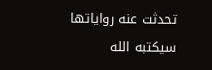تحدثت عنه رواياتها سيكتبه الله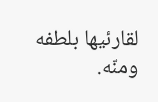لقارئيها بلطفه ومنّه.